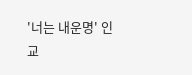'너는 내운명' 인교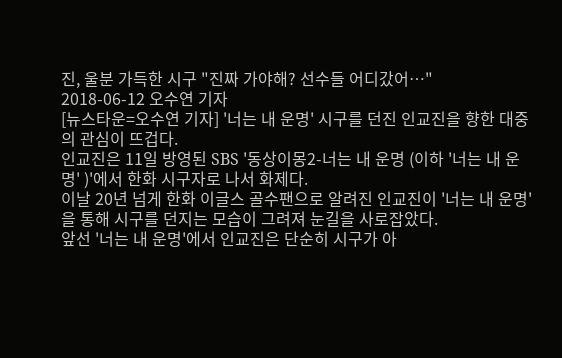진, 울분 가득한 시구 "진짜 가야해? 선수들 어디갔어…"
2018-06-12 오수연 기자
[뉴스타운=오수연 기자] '너는 내 운명' 시구를 던진 인교진을 향한 대중의 관심이 뜨겁다.
인교진은 11일 방영된 SBS '동상이몽2-너는 내 운명 (이하 '너는 내 운명' )'에서 한화 시구자로 나서 화제다.
이날 20년 넘게 한화 이글스 골수팬으로 알려진 인교진이 '너는 내 운명'을 통해 시구를 던지는 모습이 그려져 눈길을 사로잡았다.
앞선 '너는 내 운명'에서 인교진은 단순히 시구가 아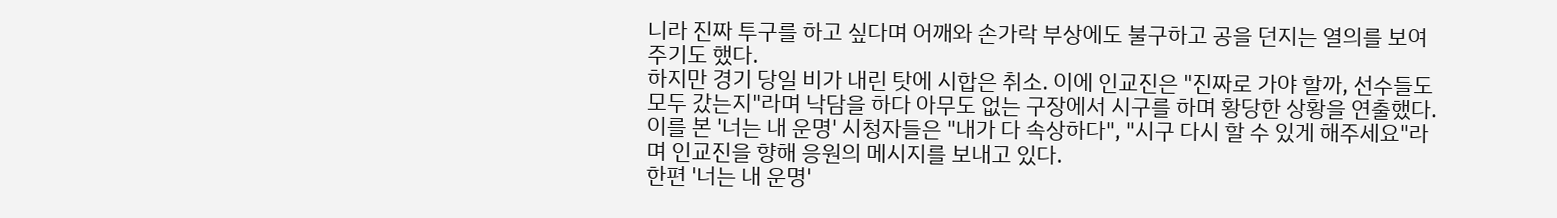니라 진짜 투구를 하고 싶다며 어깨와 손가락 부상에도 불구하고 공을 던지는 열의를 보여주기도 했다.
하지만 경기 당일 비가 내린 탓에 시합은 취소. 이에 인교진은 "진짜로 가야 할까, 선수들도 모두 갔는지"라며 낙담을 하다 아무도 없는 구장에서 시구를 하며 황당한 상황을 연출했다.
이를 본 '너는 내 운명' 시청자들은 "내가 다 속상하다", "시구 다시 할 수 있게 해주세요"라며 인교진을 향해 응원의 메시지를 보내고 있다.
한편 '너는 내 운명'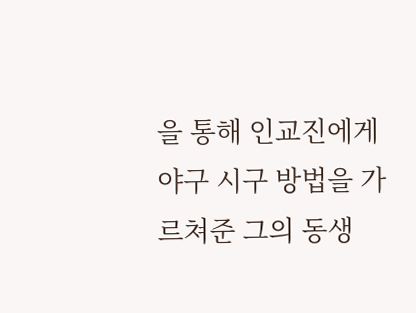을 통해 인교진에게 야구 시구 방법을 가르쳐준 그의 동생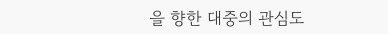을 향한 대중의 관심도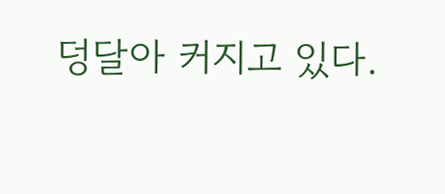덩달아 커지고 있다.